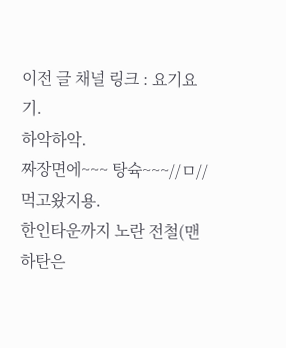이전 글 채널 링크 : 요기요기.
하악하악.
짜장면에~~~ 탕슉~~~//ㅁ//
먹고왔지용.
한인타운까지 노란 전철(맨하탄은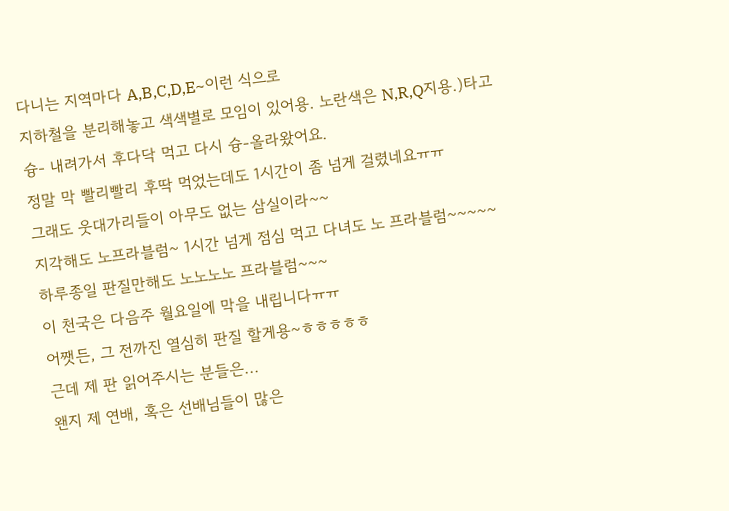다니는 지역마다 A,B,C,D,E~이런 식으로
지하철을 분리해놓고 색색별로 모임이 있어용. 노란색은 N,R,Q지용.)타고
슝- 내려가서 후다닥 먹고 다시 슝-올라왔어요.
정말 막 빨리빨리 후딱 먹었는데도 1시간이 좀 넘게 걸렸네요ㅠㅠ
그래도 웃대가리들이 아무도 없는 삼실이라~~
지각해도 노프라블럼~ 1시간 넘게 점심 먹고 다녀도 노 프라블럼~~~~~
하루종일 판질만해도 노노노노 프라블럼~~~
이 천국은 다음주 월요일에 막을 내립니다ㅠㅠ
어쨋든, 그 전까진 열심히 판질 할게용~ㅎㅎㅎㅎㅎ
근데 제 판 읽어주시는 분들은...
왠지 제 연배, 혹은 선배님들이 많은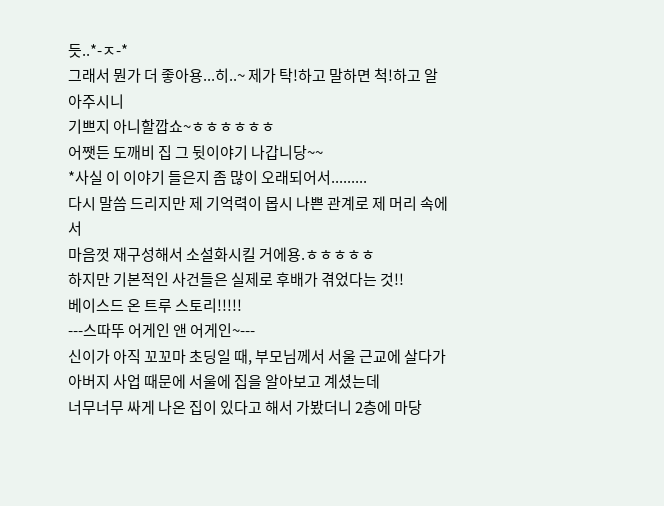듯..*-ㅈ-*
그래서 뭔가 더 좋아용...히..~ 제가 탁!하고 말하면 척!하고 알아주시니
기쁘지 아니할깝쇼~ㅎㅎㅎㅎㅎㅎ
어쨋든 도깨비 집 그 뒷이야기 나갑니당~~
*사실 이 이야기 들은지 좀 많이 오래되어서.........
다시 말씀 드리지만 제 기억력이 몹시 나쁜 관계로 제 머리 속에서
마음껏 재구성해서 소설화시킬 거에용.ㅎㅎㅎㅎㅎ
하지만 기본적인 사건들은 실제로 후배가 겪었다는 것!!
베이스드 온 트루 스토리!!!!!
---스따뚜 어게인 앤 어게인~---
신이가 아직 꼬꼬마 초딩일 때, 부모님께서 서울 근교에 살다가
아버지 사업 때문에 서울에 집을 알아보고 계셨는데
너무너무 싸게 나온 집이 있다고 해서 가봤더니 2층에 마당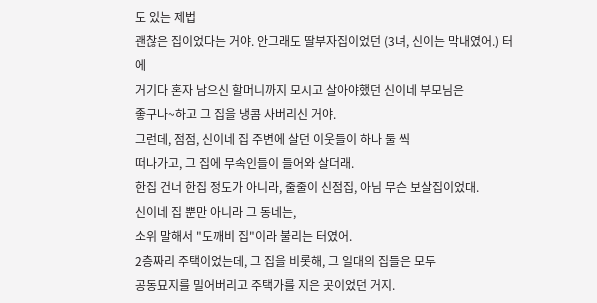도 있는 제법
괜찮은 집이었다는 거야. 안그래도 딸부자집이었던 (3녀, 신이는 막내였어.) 터에
거기다 혼자 남으신 할머니까지 모시고 살아야했던 신이네 부모님은
좋구나~하고 그 집을 냉콤 사버리신 거야.
그런데, 점점, 신이네 집 주변에 살던 이웃들이 하나 둘 씩
떠나가고, 그 집에 무속인들이 들어와 살더래.
한집 건너 한집 정도가 아니라, 줄줄이 신점집, 아님 무슨 보살집이었대.
신이네 집 뿐만 아니라 그 동네는,
소위 말해서 "도깨비 집"이라 불리는 터였어.
2층짜리 주택이었는데, 그 집을 비롯해, 그 일대의 집들은 모두
공동묘지를 밀어버리고 주택가를 지은 곳이었던 거지.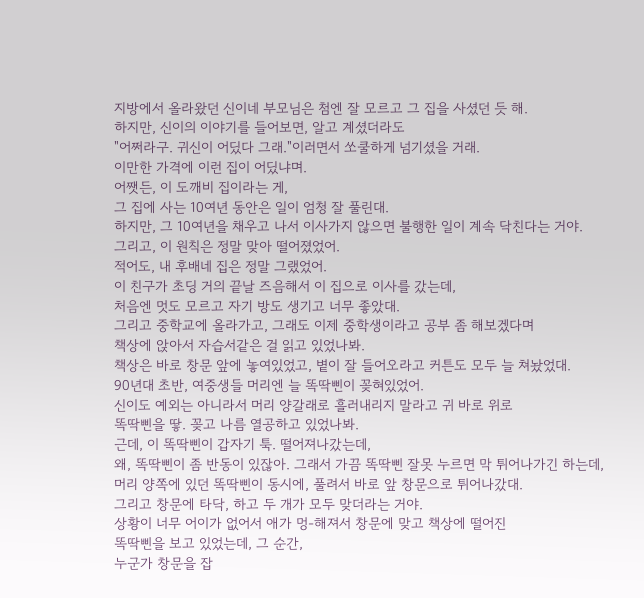지방에서 올라왔던 신이네 부모님은 첨엔 잘 모르고 그 집을 사셨던 듯 해.
하지만, 신이의 이야기를 들어보면, 알고 계셨더라도
"어쩌라구. 귀신이 어딨다 그래."이러면서 쏘쿨하게 넘기셨을 거래.
이만한 가격에 이런 집이 어딨냐며.
어쨋든, 이 도깨비 집이라는 게,
그 집에 사는 10여년 동안은 일이 엄청 잘 풀린대.
하지만, 그 10여년을 채우고 나서 이사가지 않으면 불행한 일이 계속 닥친다는 거야.
그리고, 이 원칙은 정말 맞아 떨어졌었어.
적어도, 내 후배네 집은 정말 그랬었어.
이 친구가 초딩 거의 끝날 즈음해서 이 집으로 이사를 갔는데,
처음엔 멋도 모르고 자기 방도 생기고 너무 좋았대.
그리고 중학교에 올라가고, 그래도 이제 중학생이라고 공부 좀 해보겠다며
책상에 앉아서 자습서같은 걸 읽고 있었나봐.
책상은 바로 창문 앞에 놓여있었고, 볕이 잘 들어오라고 커튼도 모두 늘 쳐놨었대.
90년대 초반, 여중생들 머리엔 늘 똑딱삔이 꽂혀있었어.
신이도 예외는 아니라서 머리 양갈래로 흘러내리지 말라고 귀 바로 위로
똑딱삔을 땋. 꽂고 나름 열공하고 있었나봐.
근데, 이 똑딱삔이 갑자기 툭. 떨어져나갔는데,
왜, 똑딱삔이 좀 반동이 있잖아. 그래서 가끔 똑딱삔 잘못 누르면 막 튀어나가긴 하는데,
머리 양쪽에 있던 똑딱삔이 동시에, 풀려서 바로 앞 창문으로 튀어나갔대.
그리고 창문에 타닥, 하고 두 개가 모두 맞더라는 거야.
상황이 너무 어이가 없어서 애가 멍-해져서 창문에 맞고 책상에 떨어진
똑딱삔을 보고 있었는데, 그 순간,
누군가 창문을 잡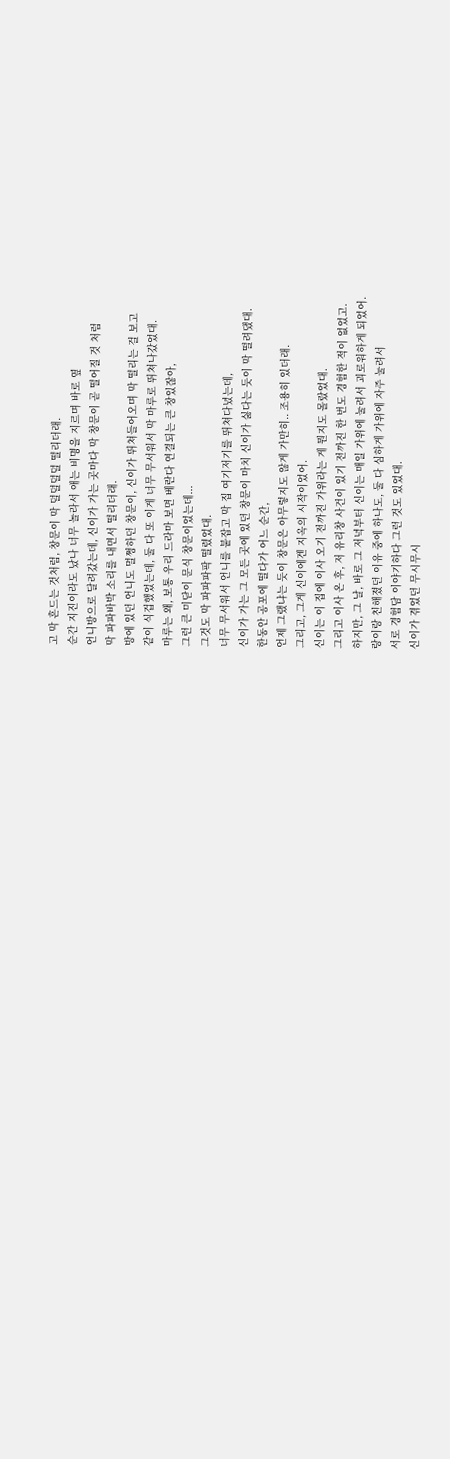고 막 흔드는 것처럼, 창문이 막 덜덜덜덜 떨리더래.
순간 지진이라도 났나 너무 놀라서 애는 비명을 지르며 바로 옆
언니방으로 달려갔는데, 신이가 가는 곳마다 막 창문이 곧 떨어질 것 처럼
막 파파바박 소리를 내면서 떨리더래.
방에 있던 언니도 멀쩡하던 창문이, 신이가 뛰쳐들어오며 막 떨리는 걸 보고
같이 식겁했었는데, 둘 다 또 이게 너무 무서워서 막 마루로 뛰쳐나갔었대.
마루는 왜, 보통 우리 드라마 보면 베란다 연결되는 큰 창있잖아,
그런 큰 미닫이 문식 창문이었는데...
그것도 막 파파파팍 떨렸었대.
너무 무서워서 언니를 붙잡고 막 집 여기저기를 뛰쳐다녔는데,
신이가 가는 그 모든 곳에 있던 창문이 마치 신이가 싫다는 듯이 막 떨려댔대.
한동안 공포에 떨다가 어느 순간,
언제 그랬냐는 듯이 창문은 아무렇지도 않게 가만히.. 조용히 있더래.
그리고, 그게 신이에겐 지옥의 시작이었어.
신이는 이 집에 이사 오기 전까진 가위라는 게 뭔지도 몰랐었대.
그리고 이사 온 후, 저 유리창 사건이 있기 전까진 한 번도 경험한 적이 없었고.
하지만, 그 날, 바로 그 저녁부터 신이는 매일 가위에 눌려서 괴로워하게 되었어.
랑이랑 친해졌던 이유 중에 하나도, 둘 다 심하게 가위에 자주 눌려서
서로 경험담 이야기하다 그런 것도 있었대.
신이가 겪었던 무시무시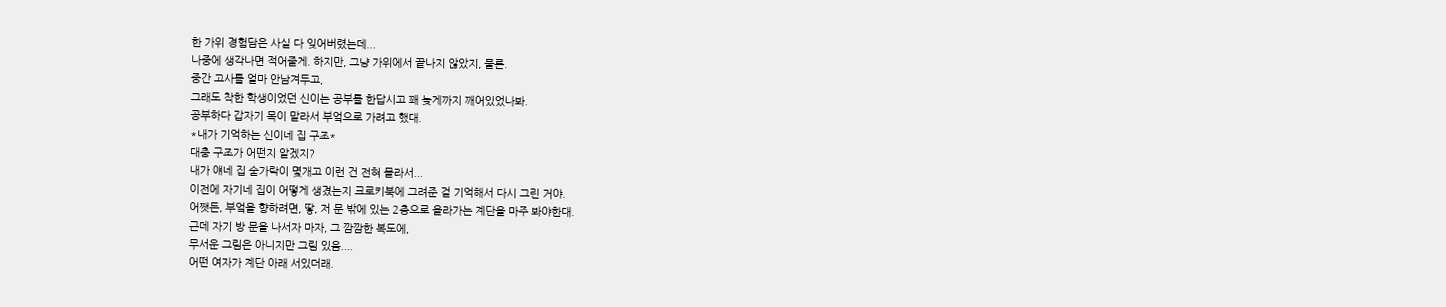한 가위 경험담은 사실 다 잊어버렸는데...
나중에 생각나면 적어줄게. 하지만, 그냥 가위에서 끝나지 않았지, 물론.
중간 고사를 얼마 안남겨두고,
그래도 착한 학생이었던 신이는 공부를 한답시고 꽤 늦게까지 깨어있었나봐.
공부하다 갑자기 목이 말라서 부엌으로 가려고 했대.
*내가 기억하는 신이네 집 구조*
대충 구조가 어떤지 알겠지?
내가 얘네 집 숟가락이 몇개고 이런 건 전혀 몰라서...
이전에 자기네 집이 어떻게 생겼는지 크로키북에 그려준 걸 기억해서 다시 그린 거야.
어쨋든, 부엌을 향하려면, 땋, 저 문 밖에 있는 2층으로 올라가는 계단을 마주 봐야한대.
근데 자기 방 문을 나서자 마자, 그 깜깜한 복도에,
무서운 그림은 아니지만 그림 있음....
어떤 여자가 계단 아래 서있더래.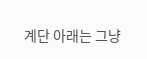계단 아래는 그냥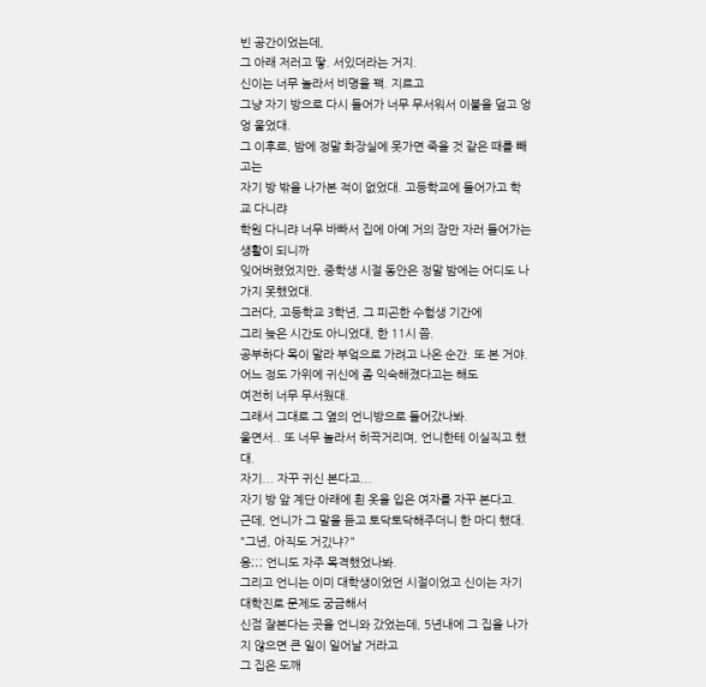빈 공간이었는데,
그 아래 저러고 땋. 서있더라는 거지.
신이는 너무 놀라서 비명을 꽥. 지르고
그냥 자기 방으로 다시 들어가 너무 무서워서 이불을 덮고 엉엉 울었대.
그 이후로, 밤에 정말 화장실에 못가면 죽을 것 같은 때를 빼고는
자기 방 밖을 나가본 적이 없었대. 고등학교에 들어가고 학교 다니랴
학원 다니랴 너무 바빠서 집에 아예 거의 잠만 자러 들어가는 생활이 되니까
잊어버렸었지만, 중학생 시절 동안은 정말 밤에는 어디도 나가지 못했었대.
그러다, 고등학교 3학년, 그 피곤한 수험생 기간에
그리 늦은 시간도 아니었대, 한 11시 쯤.
공부하다 목이 말라 부엌으로 가려고 나온 순간. 또 본 거야.
어느 정도 가위에 귀신에 좀 익숙해졌다고는 해도
여전히 너무 무서웠대.
그래서 그대로 그 옆의 언니방으로 들어갔나봐.
울면서.. 또 너무 놀라서 히끅거리며, 언니한테 이실직고 했대.
자기... 자꾸 귀신 본다고...
자기 방 앞 계단 아래에 흰 옷을 입은 여자를 자꾸 본다고.
근데, 언니가 그 말을 듣고 토닥토닥해주더니 한 마디 했대.
"그년, 아직도 거깄냐?"
응;;; 언니도 자주 목격했었나봐.
그리고 언니는 이미 대학생이었던 시절이었고 신이는 자기 대학진로 문제도 궁금해서
신점 잘본다는 곳을 언니와 갔었는데, 5년내에 그 집을 나가지 않으면 큰 일이 일어날 거라고
그 집은 도깨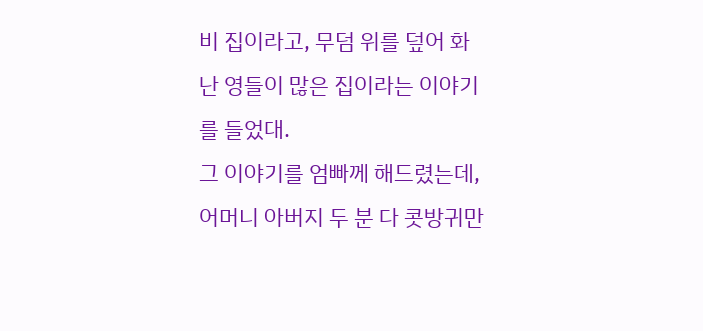비 집이라고, 무덤 위를 덮어 화난 영들이 많은 집이라는 이야기를 들었대.
그 이야기를 엄빠께 해드렸는데, 어머니 아버지 두 분 다 콧방귀만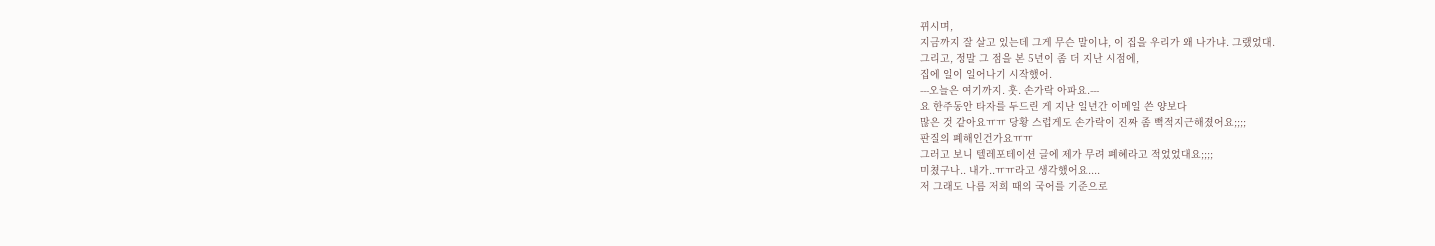뀌시며,
지금까지 잘 살고 있는데 그게 무슨 말이냐, 이 집을 우리가 왜 나가냐. 그랬었대.
그리고, 정말 그 점을 본 5년이 좀 더 지난 시점에,
집에 일이 일어나기 시작했어.
---오늘은 여기까지. 훗. 손가락 아파요.---
요 한주동안 타자를 두드린 게 지난 일년간 이메일 쓴 양보다
많은 것 같아요ㅠㅠ 당황 스럽게도 손가락이 진짜 좀 뻑적지근해졌어요;;;;
판질의 폐해인건가요ㅠㅠ
그러고 보니 텔레포테이션 글에 제가 무려 폐혜라고 적었었대요;;;;
미쳤구나.. 내가..ㅠㅠ라고 생각했어요....
저 그래도 나름 저희 때의 국어를 기준으로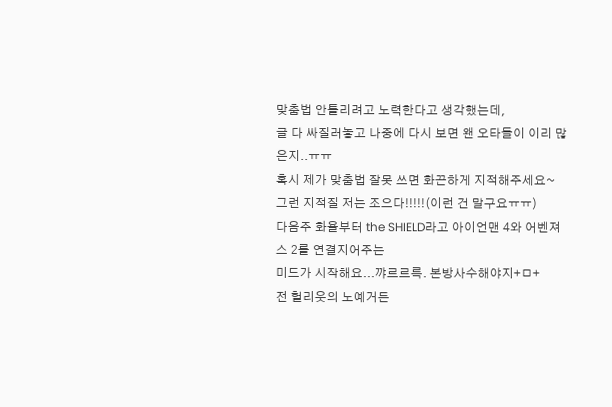맞춤법 안틀리려고 노력한다고 생각했는데,
글 다 싸질러놓고 나중에 다시 보면 왠 오타들이 이리 많은지..ㅠㅠ
혹시 제가 맞춤법 잘못 쓰면 화끈하게 지적해주세요~
그런 지적질 저는 조으다!!!!!(이런 건 말구요ㅠㅠ)
다음주 화욜부터 the SHIELD라고 아이언맨 4와 어벤져스 2를 연결지어주는
미드가 시작해요...꺄르르륵. 본방사수해야지+ㅁ+
전 헐리웃의 노예거든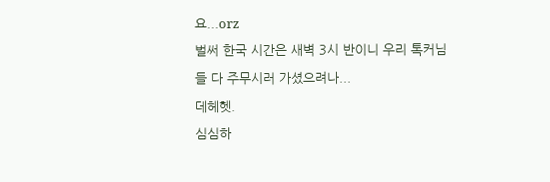요...orz
벌써 한국 시간은 새벽 3시 반이니 우리 톡커님들 다 주무시러 가셨으려나...
데헤헷.
심심하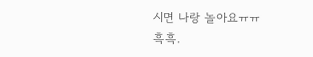시면 나랑 놀아요ㅠㅠ
흑흑.